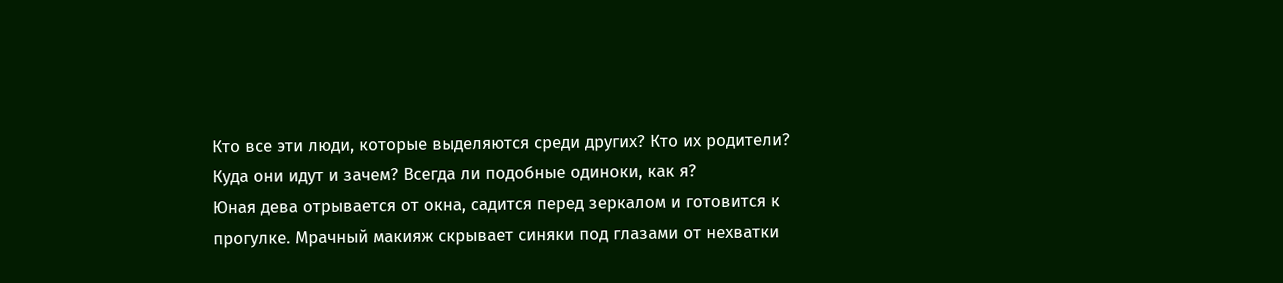Кто все эти люди, которые выделяются среди других? Кто их родители? Куда они идут и зачем? Всегда ли подобные одиноки, как я?
Юная дева отрывается от окна, садится перед зеркалом и готовится к прогулке. Мрачный макияж скрывает синяки под глазами от нехватки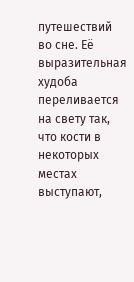путешествий во сне. Её выразительная худоба переливается на свету так, что кости в некоторых местах выступают,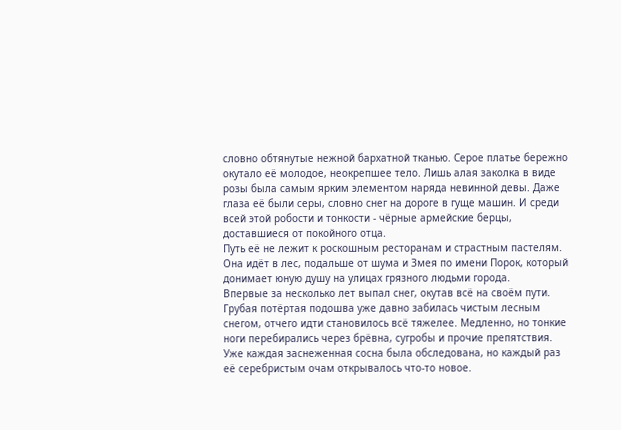словно обтянутые нежной бархатной тканью. Серое платье бережно окутало её молодое, неокрепшее тело. Лишь алая заколка в виде розы была самым ярким элементом наряда невинной девы. Даже глаза её были серы, словно снег на дороге в гуще машин. И среди всей этой робости и тонкости - чёрные армейские берцы, доставшиеся от покойного отца.
Путь её не лежит к роскошным ресторанам и страстным пастелям. Она идёт в лес, подальше от шума и Змея по имени Порок, который донимает юную душу на улицах грязного людьми города.
Впервые за несколько лет выпал снег, окутав всё на своём пути. Грубая потёртая подошва уже давно забилась чистым лесным снегом, отчего идти становилось всё тяжелее. Медленно, но тонкие ноги перебирались через брёвна, сугробы и прочие препятствия. Уже каждая заснеженная сосна была обследована, но каждый раз её серебристым очам открывалось что-то новое.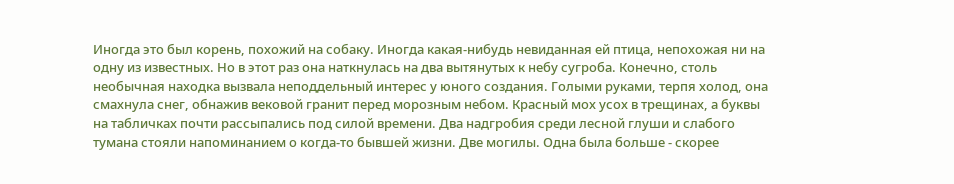Иногда это был корень, похожий на собаку. Иногда какая-нибудь невиданная ей птица, непохожая ни на одну из известных. Но в этот раз она наткнулась на два вытянутых к небу сугроба. Конечно, столь необычная находка вызвала неподдельный интерес у юного создания. Голыми руками, терпя холод, она смахнула снег, обнажив вековой гранит перед морозным небом. Красный мох усох в трещинах, а буквы на табличках почти рассыпались под силой времени. Два надгробия среди лесной глуши и слабого тумана стояли напоминанием о когда-то бывшей жизни. Две могилы. Одна была больше - скорее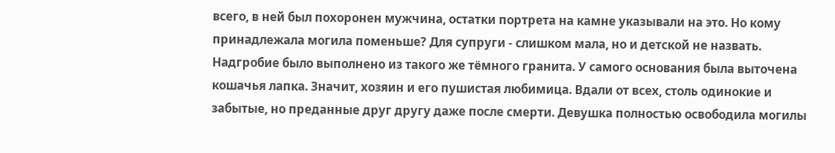всего, в ней был похоронен мужчина, остатки портрета на камне указывали на это. Но кому принадлежала могила поменьше? Для супруги - слишком мала, но и детской не назвать. Надгробие было выполнено из такого же тёмного гранита. У самого основания была выточена кошачья лапка. Значит, хозяин и его пушистая любимица. Вдали от всех, столь одинокие и забытые, но преданные друг другу даже после смерти. Девушка полностью освободила могилы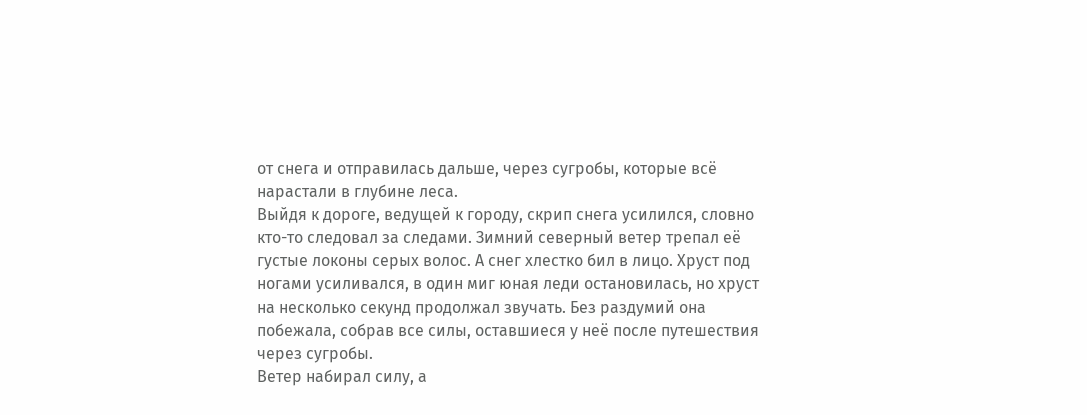от снега и отправилась дальше, через сугробы, которые всё нарастали в глубине леса.
Выйдя к дороге, ведущей к городу, скрип снега усилился, словно кто-то следовал за следами. Зимний северный ветер трепал её густые локоны серых волос. А снег хлестко бил в лицо. Хруст под ногами усиливался, в один миг юная леди остановилась, но хруст на несколько секунд продолжал звучать. Без раздумий она побежала, собрав все силы, оставшиеся у неё после путешествия через сугробы.
Ветер набирал силу, а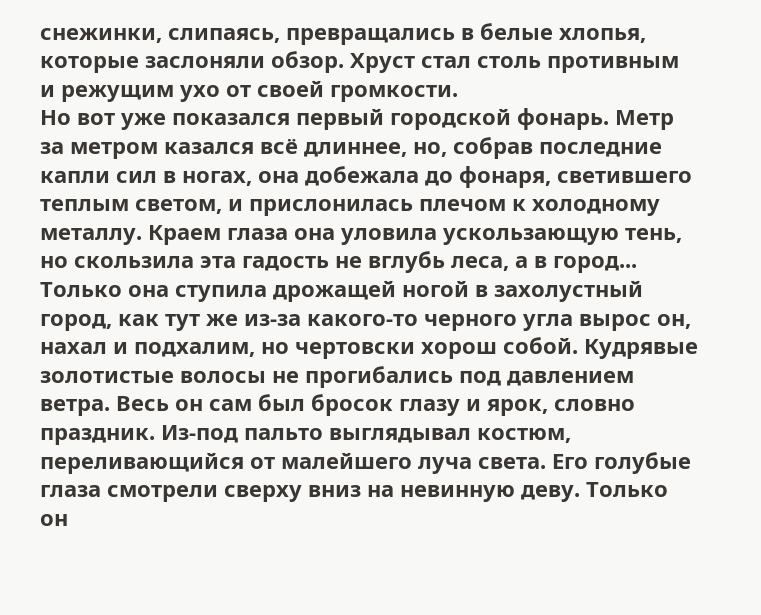снежинки, слипаясь, превращались в белые хлопья, которые заслоняли обзор. Хруст стал столь противным и режущим ухо от своей громкости.
Но вот уже показался первый городской фонарь. Метр за метром казался всё длиннее, но, собрав последние капли сил в ногах, она добежала до фонаря, светившего теплым светом, и прислонилась плечом к холодному металлу. Краем глаза она уловила ускользающую тень, но скользила эта гадость не вглубь леса, а в город...
Только она ступила дрожащей ногой в захолустный город, как тут же из-за какого-то черного угла вырос он, нахал и подхалим, но чертовски хорош собой. Кудрявые золотистые волосы не прогибались под давлением ветра. Весь он сам был бросок глазу и ярок, словно праздник. Из-под пальто выглядывал костюм, переливающийся от малейшего луча света. Его голубые глаза смотрели сверху вниз на невинную деву. Только он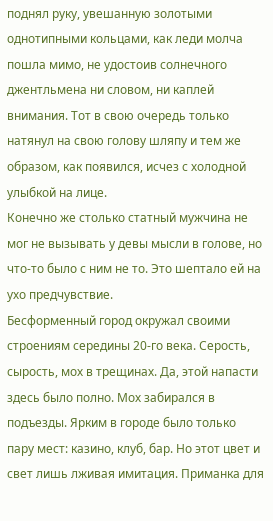поднял руку, увешанную золотыми однотипными кольцами, как леди молча пошла мимо, не удостоив солнечного джентльмена ни словом, ни каплей внимания. Тот в свою очередь только натянул на свою голову шляпу и тем же образом, как появился, исчез с холодной улыбкой на лице.
Конечно же столько статный мужчина не мог не вызывать у девы мысли в голове, но что-то было с ним не то. Это шептало ей на ухо предчувствие.
Бесформенный город окружал своими строениям середины 20-го века. Серость, сырость, мох в трещинах. Да, этой напасти здесь было полно. Мох забирался в подъезды. Ярким в городе было только пару мест: казино, клуб, бар. Но этот цвет и свет лишь лживая имитация. Приманка для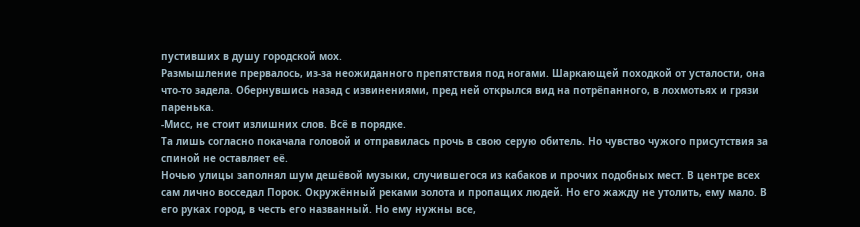пустивших в душу городской мох.
Размышление прервалось, из-за неожиданного препятствия под ногами. Шаркающей походкой от усталости, она что-то задела. Обернувшись назад с извинениями, пред ней открылся вид на потрёпанного, в лохмотьях и грязи паренька.
-Мисс, не стоит излишних слов. Всё в порядке.
Та лишь согласно покачала головой и отправилась прочь в свою серую обитель. Но чувство чужого присутствия за спиной не оставляет её.
Ночью улицы заполнял шум дешёвой музыки, случившегося из кабаков и прочих подобных мест. В центре всех сам лично восседал Порок. Окружённый реками золота и пропащих людей. Но его жажду не утолить, ему мало. В его руках город, в честь его названный. Но ему нужны все,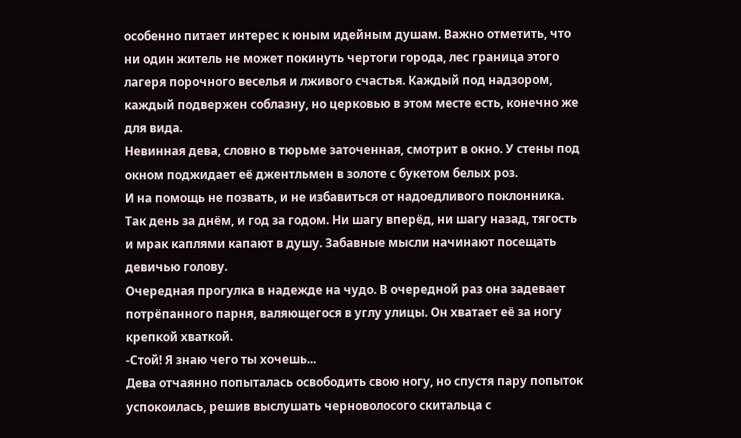особенно питает интерес к юным идейным душам. Важно отметить, что ни один житель не может покинуть чертоги города, лес граница этого лагеря порочного веселья и лживого счастья. Каждый под надзором, каждый подвержен соблазну, но церковью в этом месте есть, конечно же для вида.
Невинная дева, словно в тюрьме заточенная, смотрит в окно. У стены под окном поджидает её джентльмен в золоте с букетом белых роз.
И на помощь не позвать, и не избавиться от надоедливого поклонника. Так день за днём, и год за годом. Ни шагу вперёд, ни шагу назад, тягость и мрак каплями капают в душу. Забавные мысли начинают посещать девичью голову.
Очередная прогулка в надежде на чудо. В очередной раз она задевает потрёпанного парня, валяющегося в углу улицы. Он хватает её за ногу крепкой хваткой.
-Стой! Я знаю чего ты хочешь...
Дева отчаянно попыталась освободить свою ногу, но спустя пару попыток успокоилась, решив выслушать черноволосого скитальца с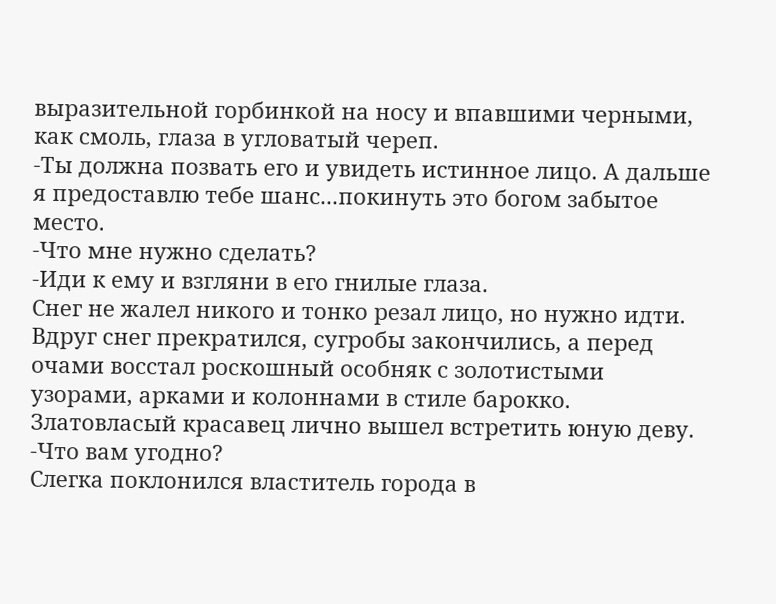выразительной горбинкой на носу и впавшими черными, как смоль, глаза в угловатый череп.
-Ты должна позвать его и увидеть истинное лицо. А дальше я предоставлю тебе шанс...покинуть это богом забытое место.
-Что мне нужно сделать?
-Иди к ему и взгляни в его гнилые глаза.
Снег не жалел никого и тонко резал лицо, но нужно идти. Вдруг снег прекратился, сугробы закончились, а перед очами восстал роскошный особняк с золотистыми узорами, арками и колоннами в стиле барокко. Златовласый красавец лично вышел встретить юную деву.
-Что вам угодно?
Слегка поклонился властитель города в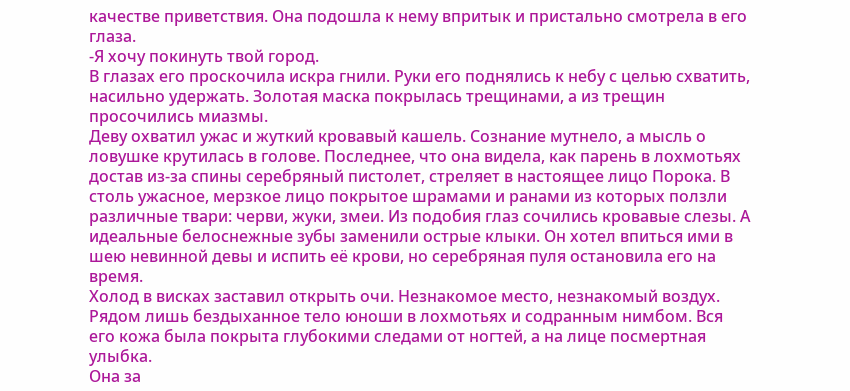качестве приветствия. Она подошла к нему впритык и пристально смотрела в его глаза.
-Я хочу покинуть твой город.
В глазах его проскочила искра гнили. Руки его поднялись к небу с целью схватить, насильно удержать. Золотая маска покрылась трещинами, а из трещин просочились миазмы.
Деву охватил ужас и жуткий кровавый кашель. Сознание мутнело, а мысль о ловушке крутилась в голове. Последнее, что она видела, как парень в лохмотьях достав из-за спины серебряный пистолет, стреляет в настоящее лицо Порока. В столь ужасное, мерзкое лицо покрытое шрамами и ранами из которых ползли различные твари: черви, жуки, змеи. Из подобия глаз сочились кровавые слезы. А идеальные белоснежные зубы заменили острые клыки. Он хотел впиться ими в шею невинной девы и испить её крови, но серебряная пуля остановила его на время.
Холод в висках заставил открыть очи. Незнакомое место, незнакомый воздух. Рядом лишь бездыханное тело юноши в лохмотьях и содранным нимбом. Вся его кожа была покрыта глубокими следами от ногтей, а на лице посмертная улыбка.
Она за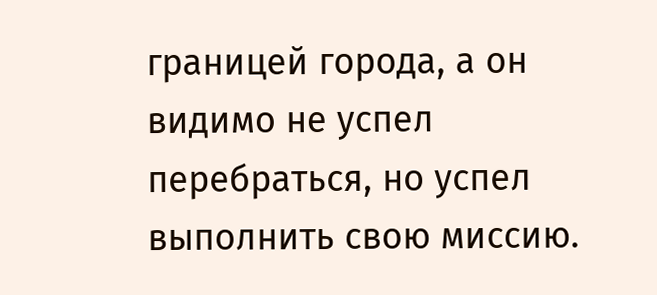границей города, а он видимо не успел перебраться, но успел выполнить свою миссию.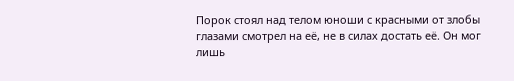Порок стоял над телом юноши с красными от злобы глазами смотрел на её, не в силах достать её. Он мог лишь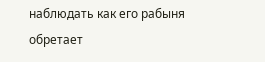наблюдать как его рабыня обретает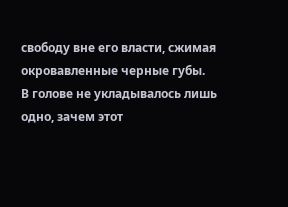свободу вне его власти, сжимая окровавленные черные губы.
В голове не укладывалось лишь одно, зачем этот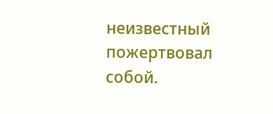неизвестный пожертвовал собой.